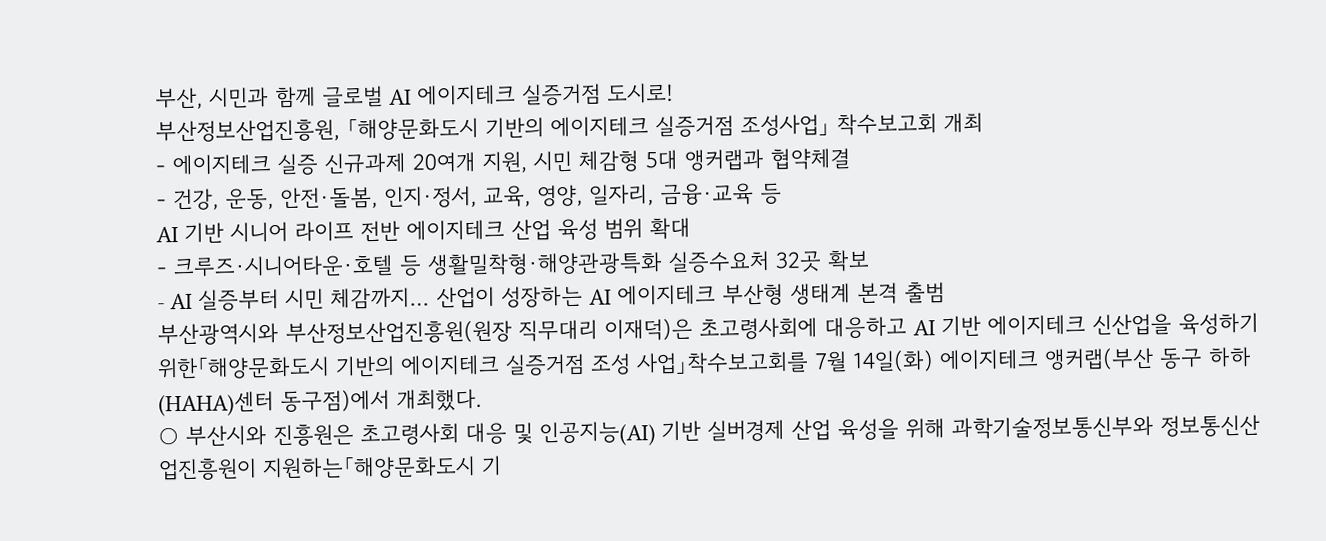부산, 시민과 함께 글로벌 AI 에이지테크 실증거점 도시로!
부산정보산업진흥원, 「해양문화도시 기반의 에이지테크 실증거점 조성사업」 착수보고회 개최
- 에이지테크 실증 신규과제 20여개 지원, 시민 체감형 5대 앵커랩과 협약체결
- 건강, 운동, 안전·돌봄, 인지·정서, 교육, 영양, 일자리, 금융·교육 등
AI 기반 시니어 라이프 전반 에이지테크 산업 육성 범위 확대
- 크루즈·시니어타운·호텔 등 생활밀착형·해양관광특화 실증수요처 32곳 확보
- AI 실증부터 시민 체감까지… 산업이 성장하는 AI 에이지테크 부산형 생태계 본격 출범
부산광역시와 부산정보산업진흥원(원장 직무대리 이재덕)은 초고령사회에 대응하고 AI 기반 에이지테크 신산업을 육성하기 위한「해양문화도시 기반의 에이지테크 실증거점 조성 사업」착수보고회를 7월 14일(화) 에이지테크 앵커랩(부산 동구 하하(HAHA)센터 동구점)에서 개최했다.
○ 부산시와 진흥원은 초고령사회 대응 및 인공지능(AI) 기반 실버경제 산업 육성을 위해 과학기술정보통신부와 정보통신산업진흥원이 지원하는「해양문화도시 기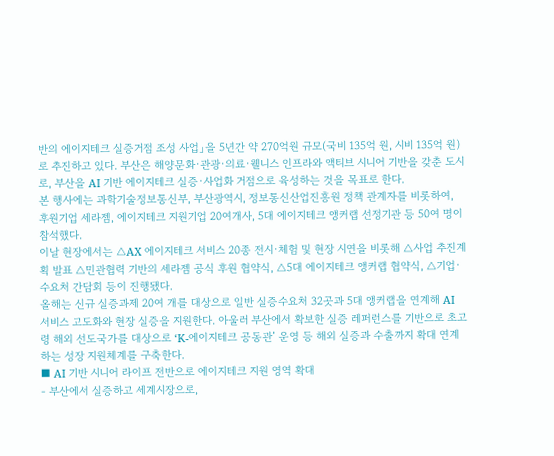반의 에이지테크 실증거점 조성 사업」을 5년간 약 270억원 규모(국비 135억 원, 시비 135억 원)로 추진하고 있다. 부산은 해양문화·관광·의료·웰니스 인프라와 액티브 시니어 기반을 갖춘 도시로, 부산을 AI 기반 에이지테크 실증·사업화 거점으로 육성하는 것을 목표로 한다.
본 행사에는 과학기술정보통신부, 부산광역시, 정보통신산업진흥원 정책 관계자를 비롯하여, 후원기업 세라젬, 에이지테크 지원기업 20여개사, 5대 에이지테크 앵커랩 선정기관 등 50여 명이 참석했다.
이날 현장에서는 △AX 에이지테크 서비스 20종 전시·체험 및 현장 시연을 비롯해 △사업 추진계획 발표 △민관협력 기반의 세라젬 공식 후원 협약식, △5대 에이지테크 앵커랩 협약식, △기업·수요처 간담회 등이 진행됐다.
올해는 신규 실증과제 20여 개를 대상으로 일반 실증수요처 32곳과 5대 앵커랩을 연계해 AI 서비스 고도화와 현장 실증을 지원한다. 아울러 부산에서 확보한 실증 레퍼런스를 기반으로 초고령 해외 선도국가를 대상으로 ‘K-에이지테크 공동관’ 운영 등 해외 실증과 수출까지 확대 연계하는 성장 지원체계를 구축한다.
■ AI 기반 시니어 라이프 전반으로 에이지테크 지원 영역 확대
- 부산에서 실증하고 세계시장으로,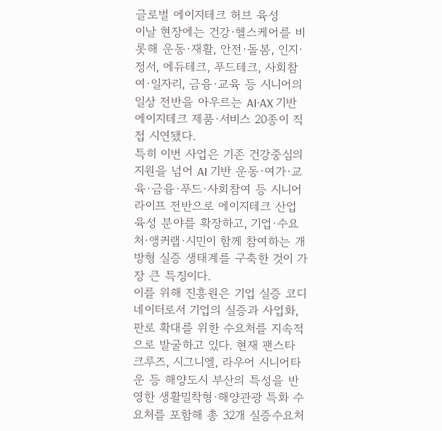글로벌 에이지테크 허브 육성
이날 현장에는 건강·헬스케어를 비롯해 운동·재활, 안전·돌봄, 인지·정서, 에듀테크, 푸드테크, 사회참여·일자리, 금융·교육 등 시니어의 일상 전반을 아우르는 AI·AX 기반 에이지테크 제품·서비스 20종이 직접 시연됐다.
특히 이번 사업은 기존 건강중심의 지원을 넘어 AI 기반 운동·여가·교육·금융·푸드·사회참여 등 시니어 라이프 전반으로 에이지테크 산업 육성 분야를 확장하고, 기업·수요처·앵커랩·시민이 함께 참여하는 개방형 실증 생태계를 구축한 것이 가장 큰 특징이다.
이를 위해 진흥원은 기업 실증 코디네이터로서 기업의 실증과 사업화, 판로 확대를 위한 수요처를 지속적으로 발굴하고 있다. 현재 팬스타 크루즈, 시그니엘, 라우어 시니어타운 등 해양도시 부산의 특성을 반영한 생활밀착형·해양관광 특화 수요처를 포함해 총 32개 실증수요처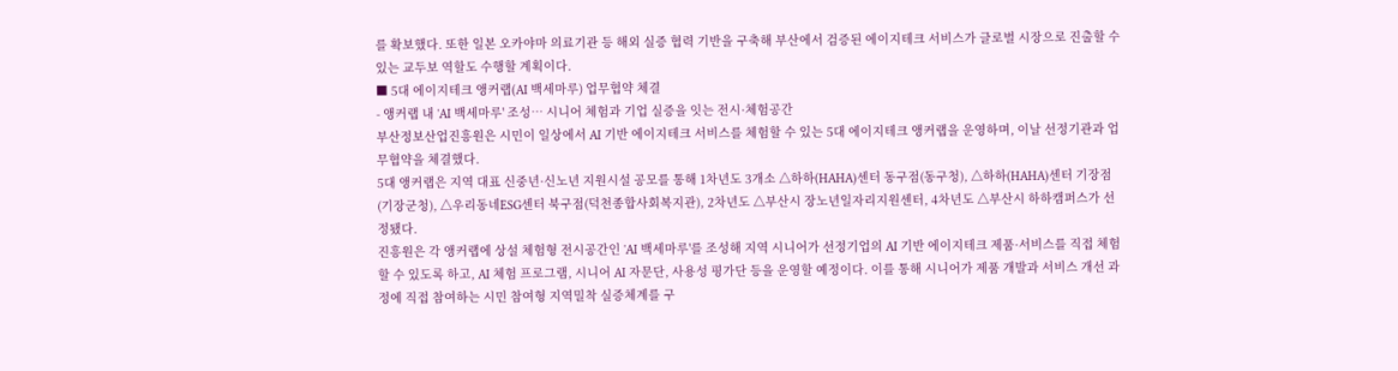를 확보했다. 또한 일본 오카야마 의료기관 등 해외 실증 협력 기반을 구축해 부산에서 검증된 에이지테크 서비스가 글로벌 시장으로 진출할 수 있는 교두보 역할도 수행할 계획이다.
■ 5대 에이지테크 앵커랩(AI 백세마루) 업무협약 체결
- 앵커랩 내 'AI 백세마루' 조성… 시니어 체험과 기업 실증을 잇는 전시·체험공간
부산정보산업진흥원은 시민이 일상에서 AI 기반 에이지테크 서비스를 체험할 수 있는 5대 에이지테크 앵커랩을 운영하며, 이날 선정기관과 업무협약을 체결했다.
5대 앵커랩은 지역 대표 신중년·신노년 지원시설 공모를 통해 1차년도 3개소 △하하(HAHA)센터 동구점(동구청), △하하(HAHA)센터 기장점(기장군청), △우리동네ESG센터 북구점(덕천종합사회복지관), 2차년도 △부산시 장노년일자리지원센터, 4차년도 △부산시 하하캠퍼스가 선정됐다.
진흥원은 각 앵커랩에 상설 체험형 전시공간인 'AI 백세마루'를 조성해 지역 시니어가 선정기업의 AI 기반 에이지테크 제품·서비스를 직접 체험할 수 있도록 하고, AI 체험 프로그램, 시니어 AI 자문단, 사용성 평가단 등을 운영할 예정이다. 이를 통해 시니어가 제품 개발과 서비스 개선 과정에 직접 참여하는 시민 참여형 지역밀착 실증체계를 구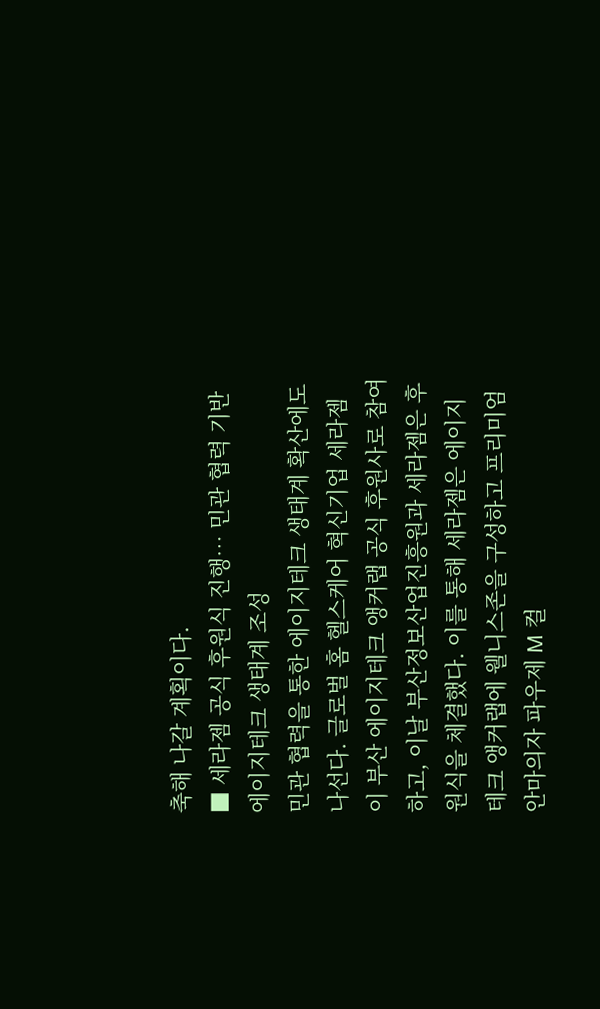축해 나갈 계획이다.
■ 세라젬 공식 후원식 진행… 민관 협력 기반 에이지테크 생태계 조성
민관 협력을 통한 에이지테크 생태계 확산에도 나선다. 글로벌 홈 헬스케어 혁신기업 세라젬이 부산 에이지테크 앵커랩 공식 후원사로 참여하고, 이날 부산정보산업진흥원과 세라젬은 후원식을 체결했다. 이를 통해 세라젬은 에이지테크 앵커랩에 웰니스존을 구성하고 프리미엄 안마의자 파우제 M 컬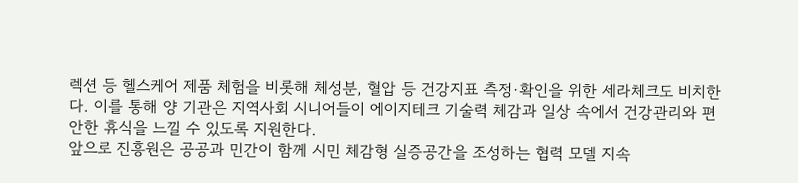렉션 등 헬스케어 제품 체험을 비롯해 체성분, 혈압 등 건강지표 측정·확인을 위한 세라체크도 비치한다. 이를 통해 양 기관은 지역사회 시니어들이 에이지테크 기술력 체감과 일상 속에서 건강관리와 편안한 휴식을 느낄 수 있도록 지원한다.
앞으로 진흥원은 공공과 민간이 함께 시민 체감형 실증공간을 조성하는 협력 모델 지속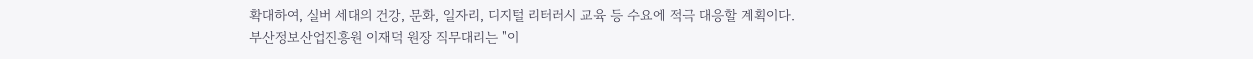확대하여, 실버 세대의 건강, 문화, 일자리, 디지털 리터러시 교육 등 수요에 적극 대응할 계획이다.
부산정보산업진흥원 이재덕 원장 직무대리는 "이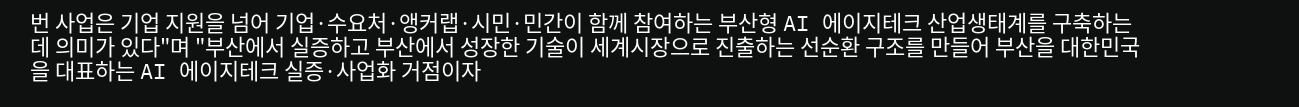번 사업은 기업 지원을 넘어 기업·수요처·앵커랩·시민·민간이 함께 참여하는 부산형 AI 에이지테크 산업생태계를 구축하는 데 의미가 있다"며 "부산에서 실증하고 부산에서 성장한 기술이 세계시장으로 진출하는 선순환 구조를 만들어 부산을 대한민국을 대표하는 AI 에이지테크 실증·사업화 거점이자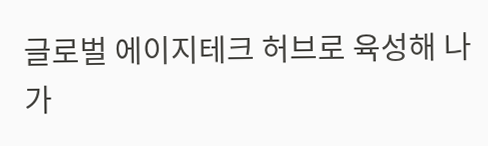글로벌 에이지테크 허브로 육성해 나가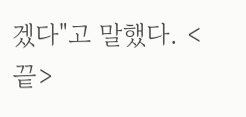겠다"고 말했다. <끝>